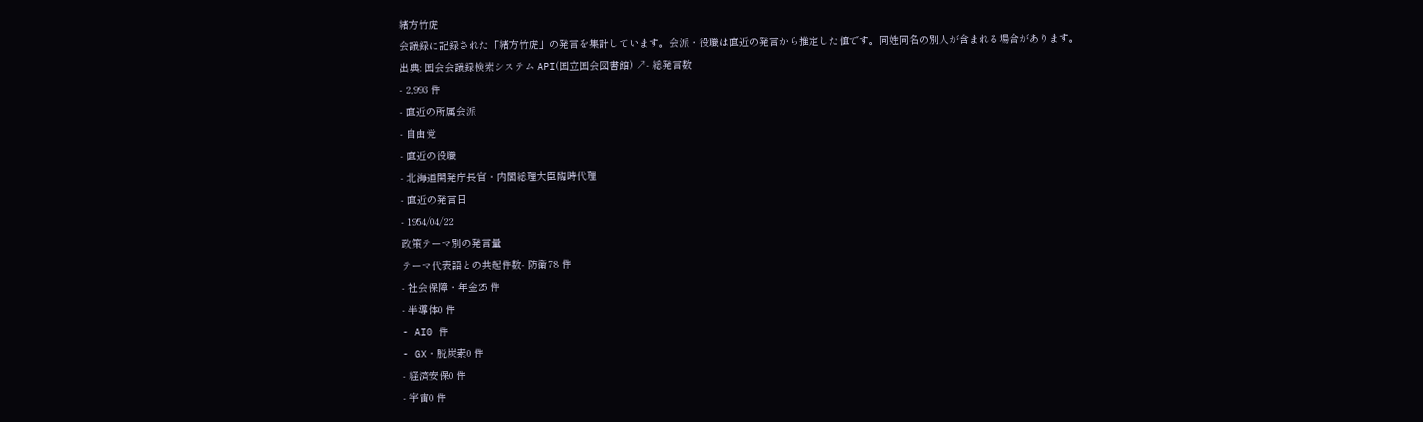緒方竹虎
会議録に記録された「緒方竹虎」の発言を集計しています。会派・役職は直近の発言から推定した値です。同姓同名の別人が含まれる場合があります。
出典: 国会会議録検索システム API(国立国会図書館) ↗- 総発言数
- 2,993 件
- 直近の所属会派
- 自由党
- 直近の役職
- 北海道開発庁長官・内閣総理大臣臨時代理
- 直近の発言日
- 1954/04/22
政策テーマ別の発言量
テーマ代表語との共起件数- 防衛78 件
- 社会保障・年金25 件
- 半導体0 件
- AI0 件
- GX・脱炭素0 件
- 経済安保0 件
- 宇宙0 件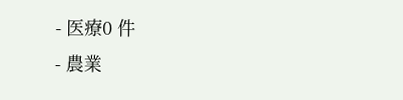- 医療0 件
- 農業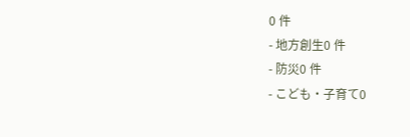0 件
- 地方創生0 件
- 防災0 件
- こども・子育て0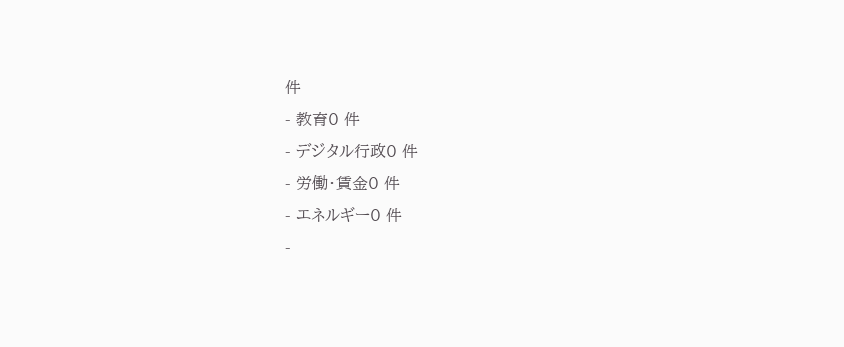件
- 教育0 件
- デジタル行政0 件
- 労働・賃金0 件
- エネルギー0 件
-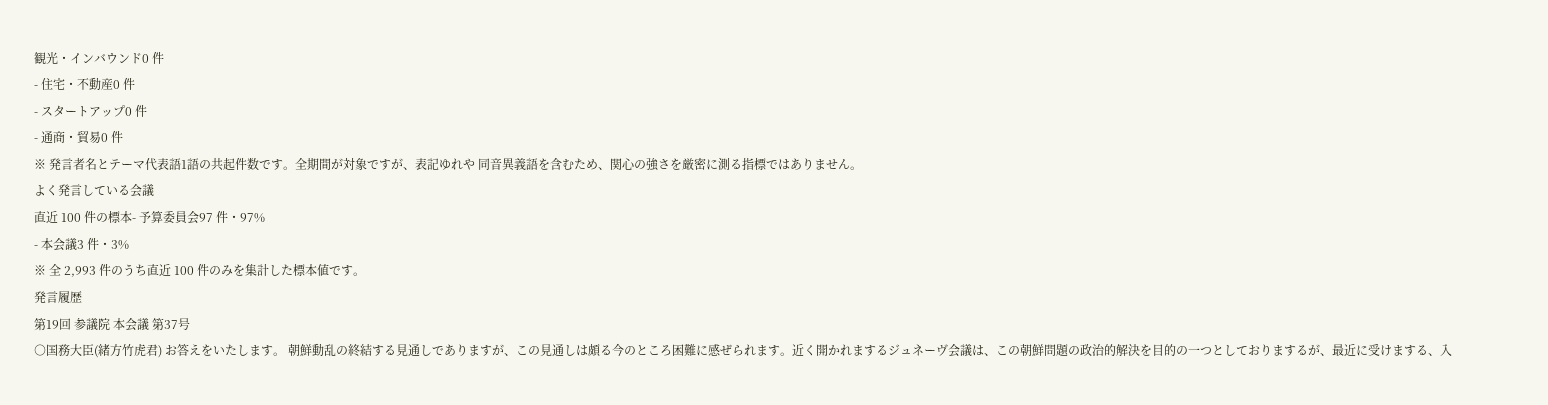観光・インバウンド0 件
- 住宅・不動産0 件
- スタートアップ0 件
- 通商・貿易0 件
※ 発言者名とテーマ代表語1語の共起件数です。全期間が対象ですが、表記ゆれや 同音異義語を含むため、関心の強さを厳密に測る指標ではありません。
よく発言している会議
直近 100 件の標本- 予算委員会97 件・97%
- 本会議3 件・3%
※ 全 2,993 件のうち直近 100 件のみを集計した標本値です。
発言履歴
第19回 参議院 本会議 第37号
○国務大臣(緒方竹虎君) お答えをいたします。 朝鮮動乱の終結する見通しでありますが、この見通しは頗る今のところ困難に感ぜられます。近く開かれまするジュネーヴ会議は、この朝鮮問題の政治的解決を目的の一つとしておりまするが、最近に受けまする、入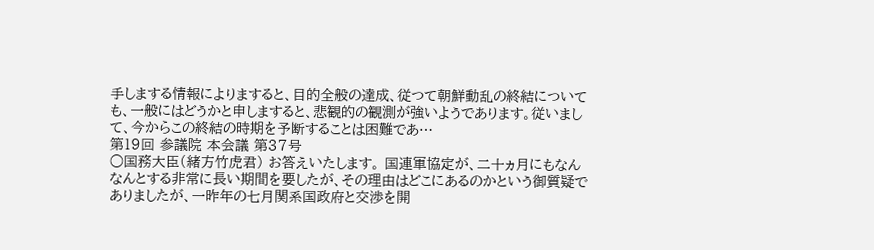手しまする情報によりますると、目的全般の達成、従つて朝鮮動乱の終結についても、一般にはどうかと申しますると、悲観的の観測が強いようであります。従いまして、今からこの終結の時期を予断することは困難であ…
第19回 参議院 本会議 第37号
○国務大臣(緒方竹虎君) お答えいたします。 国連軍協定が、二十ヵ月にもなんなんとする非常に長い期間を要したが、その理由はどこにあるのかという御質疑でありましたが、一昨年の七月関系国政府と交渉を開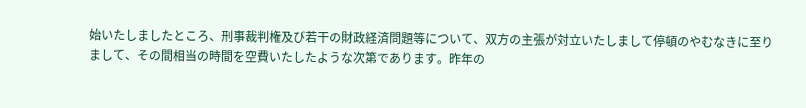始いたしましたところ、刑事裁判権及び若干の財政経済問題等について、双方の主張が対立いたしまして停頓のやむなきに至りまして、その間相当の時間を空費いたしたような次第であります。昨年の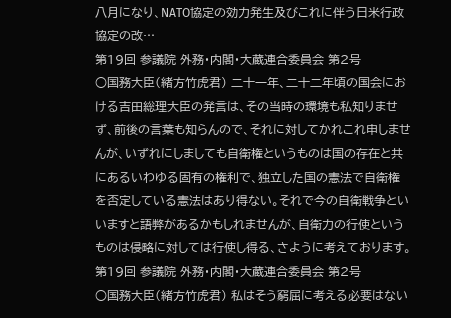八月になり、NATO協定の効力発生及びこれに伴う日米行政協定の改…
第19回 参議院 外務・内閣・大蔵連合委員会 第2号
○国務大臣(緒方竹虎君) 二十一年、二十二年頃の国会における吉田総理大臣の発言は、その当時の環境も私知りませず、前後の言葉も知らんので、それに対してかれこれ申しませんが、いずれにしましても自衛権というものは国の存在と共にあるいわゆる固有の権利で、独立した国の憲法で自衛権を否定している憲法はあり得ない。それで今の自衛戦争といいますと語弊があるかもしれませんが、自衛力の行使というものは侵略に対しては行使し得る、さように考えております。
第19回 参議院 外務・内閣・大蔵連合委員会 第2号
○国務大臣(緒方竹虎君) 私はそう窮屈に考える必要はない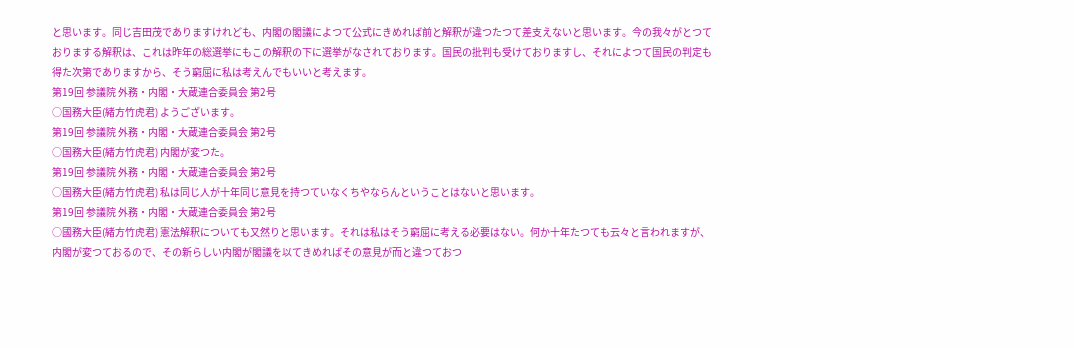と思います。同じ吉田茂でありますけれども、内閣の閣議によつて公式にきめれば前と解釈が違つたつて差支えないと思います。今の我々がとつておりまする解釈は、これは昨年の総選挙にもこの解釈の下に選挙がなされております。国民の批判も受けておりますし、それによつて国民の判定も得た次第でありますから、そう窮屈に私は考えんでもいいと考えます。
第19回 参議院 外務・内閣・大蔵連合委員会 第2号
○国務大臣(緒方竹虎君) ようございます。
第19回 参議院 外務・内閣・大蔵連合委員会 第2号
○国務大臣(緒方竹虎君) 内閣が変つた。
第19回 参議院 外務・内閣・大蔵連合委員会 第2号
○国務大臣(緒方竹虎君) 私は同じ人が十年同じ意見を持つていなくちやならんということはないと思います。
第19回 参議院 外務・内閣・大蔵連合委員会 第2号
○國務大臣(緒方竹虎君) 憲法解釈についても又然りと思います。それは私はそう窮屈に考える必要はない。何か十年たつても云々と言われますが、内閣が変つておるので、その新らしい内閣が閣議を以てきめればその意見が而と違つておつ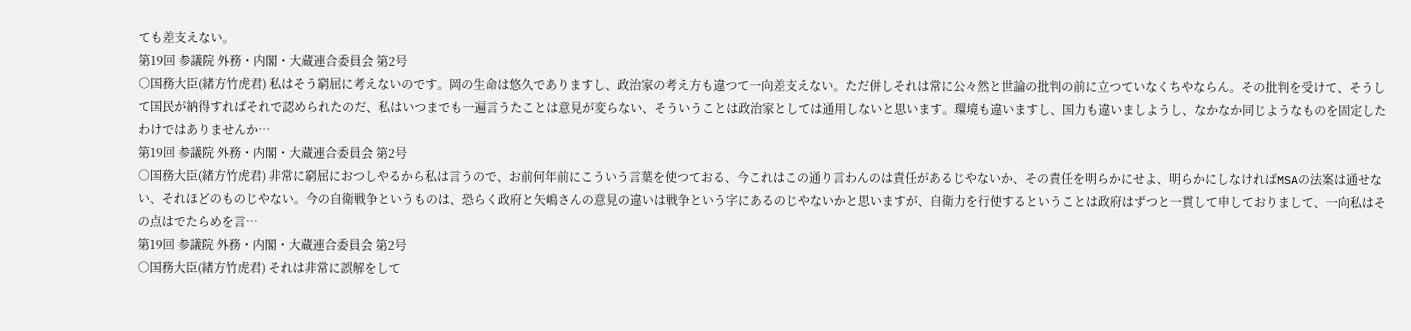ても差支えない。
第19回 参議院 外務・内閣・大蔵連合委員会 第2号
○国務大臣(緒方竹虎君) 私はそう窮屈に考えないのです。岡の生命は悠久でありますし、政治家の考え方も違つて一向差支えない。ただ併しそれは常に公々然と世論の批判の前に立つていなくちやならん。その批判を受けて、そうして国民が納得すればそれで認められたのだ、私はいつまでも一遍言うたことは意見が変らない、そういうことは政治家としては通用しないと思います。環境も違いますし、国力も違いましようし、なかなか同じようなものを固定したわけではありませんか…
第19回 参議院 外務・内閣・大蔵連合委員会 第2号
○国務大臣(緒方竹虎君) 非常に窮屈におつしやるから私は言うので、お前何年前にこういう言葉を使つておる、今これはこの通り言わんのは責任があるじやないか、その責任を明らかにせよ、明らかにしなければMSAの法案は通せない、それほどのものじやない。今の自衛戦争というものは、恐らく政府と矢嶋さんの意見の違いは戦争という字にあるのじやないかと思いますが、自衛力を行使するということは政府はずつと一貫して申しておりまして、一向私はその点はでたらめを言…
第19回 参議院 外務・内閣・大蔵連合委員会 第2号
○国務大臣(緒方竹虎君) それは非常に誤解をして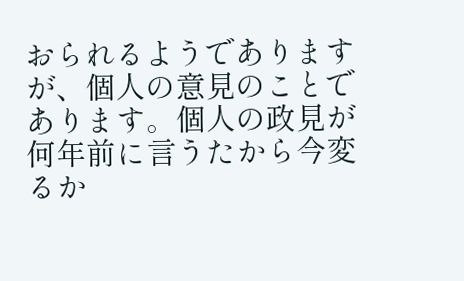おられるようでありますが、個人の意見のことであります。個人の政見が何年前に言うたから今変るか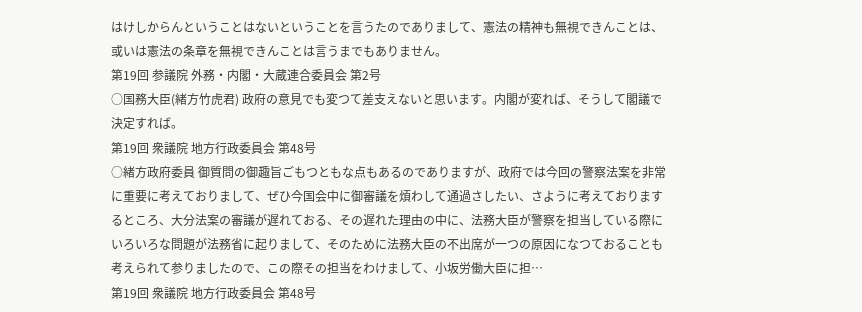はけしからんということはないということを言うたのでありまして、憲法の精神も無視できんことは、或いは憲法の条章を無視できんことは言うまでもありません。
第19回 参議院 外務・内閣・大蔵連合委員会 第2号
○国務大臣(緒方竹虎君) 政府の意見でも変つて差支えないと思います。内閣が変れば、そうして閣議で決定すれば。
第19回 衆議院 地方行政委員会 第48号
○緒方政府委員 御質問の御趣旨ごもつともな点もあるのでありますが、政府では今回の警察法案を非常に重要に考えておりまして、ぜひ今国会中に御審議を煩わして通過さしたい、さように考えておりまするところ、大分法案の審議が遅れておる、その遅れた理由の中に、法務大臣が警察を担当している際にいろいろな問題が法務省に起りまして、そのために法務大臣の不出席が一つの原因になつておることも考えられて参りましたので、この際その担当をわけまして、小坂労働大臣に担…
第19回 衆議院 地方行政委員会 第48号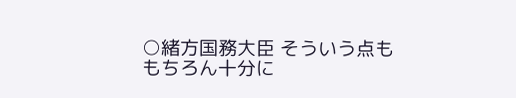○緒方国務大臣 そういう点ももちろん十分に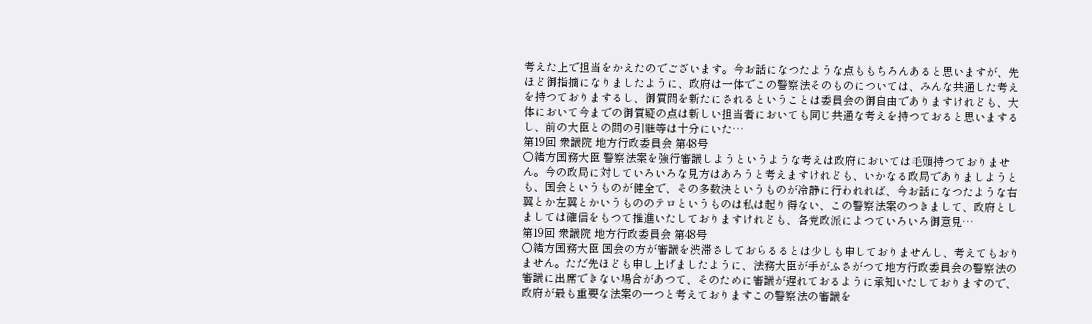考えた上で担当をかえたのでございます。今お話になつたような点ももちろんあると思いますが、先ほど御指摘になりましたように、政府は一体でこの警察法そのものについては、みんな共通した考えを持つておりまするし、御質問を新たにされるということは委員会の御自由でありますけれども、大体において今までの御質疑の点は新しい担当者においても同じ共通な考えを持つておると思いまするし、前の大臣との間の引継等は十分にいた…
第19回 衆議院 地方行政委員会 第48号
○緒方国務大臣 警察法案を強行審議しようというような考えは政府においては毛頭持つておりません。今の政局に対していろいろな見方はあろうと考えますけれども、いかなる政局でありましようとも、国会というものが健全で、その多数決というものが冷静に行われれば、今お話になつたような右翼とか左翼とかいうもののテロというものは私は起り得ない、この警察法案のつきまして、政府としましては確信をもつて推進いたしておりますけれども、各党政派によつていろいろ御意見…
第19回 衆議院 地方行政委員会 第48号
○緒方国務大臣 国会の方が審議を渋滞さしておらるるとは少しも申しておりませんし、考えてもおりません。ただ先ほども申し上げましたように、法務大臣が手がふさがつて地方行政委員会の警察法の審議に出席できない場合があつて、そのために審議が遅れておるように承知いたしておりますので、政府が最も重要な法案の一つと考えておりますこの警察法の審議を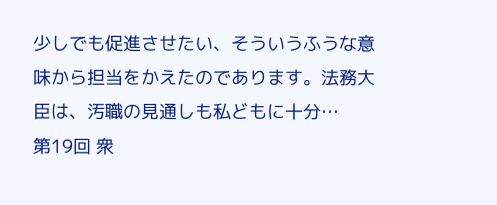少しでも促進させたい、そういうふうな意味から担当をかえたのであります。法務大臣は、汚職の見通しも私どもに十分…
第19回 衆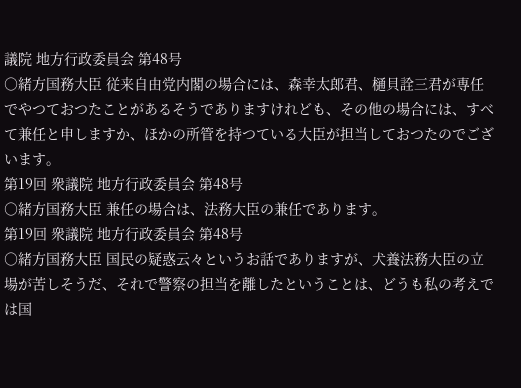議院 地方行政委員会 第48号
○緒方国務大臣 従来自由党内閣の場合には、森幸太郎君、樋貝詮三君が専任でやつておつたことがあるそうでありますけれども、その他の場合には、すべて兼任と申しますか、ほかの所管を持つている大臣が担当しておつたのでございます。
第19回 衆議院 地方行政委員会 第48号
○緒方国務大臣 兼任の場合は、法務大臣の兼任であります。
第19回 衆議院 地方行政委員会 第48号
○緒方国務大臣 国民の疑惑云々というお話でありますが、犬養法務大臣の立場が苦しそうだ、それで警察の担当を離したということは、どうも私の考えでは国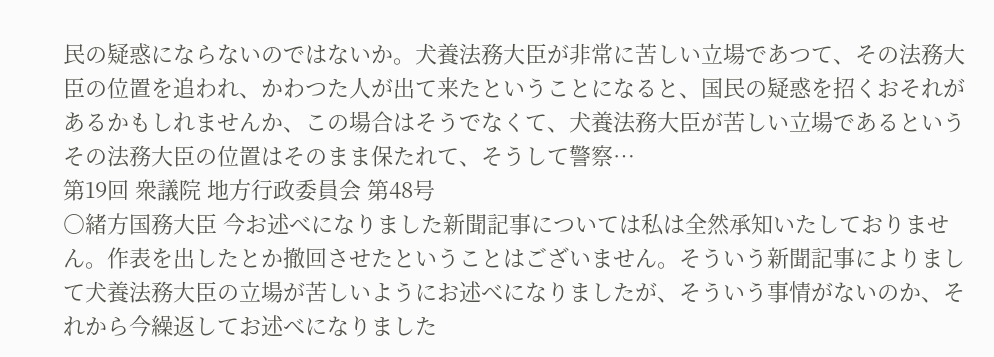民の疑惑にならないのではないか。犬養法務大臣が非常に苦しい立場であつて、その法務大臣の位置を追われ、かわつた人が出て来たということになると、国民の疑惑を招くおそれがあるかもしれませんか、この場合はそうでなくて、犬養法務大臣が苦しい立場であるというその法務大臣の位置はそのまま保たれて、そうして警察…
第19回 衆議院 地方行政委員会 第48号
○緒方国務大臣 今お述べになりました新聞記事については私は全然承知いたしておりません。作表を出したとか撤回させたということはございません。そういう新聞記事によりまして犬養法務大臣の立場が苦しいようにお述べになりましたが、そういう事情がないのか、それから今繰返してお述べになりました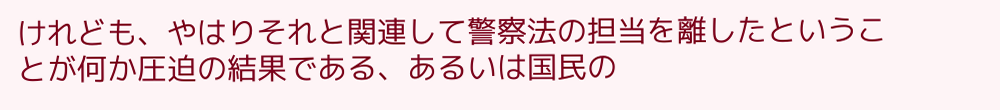けれども、やはりそれと関連して警察法の担当を離したということが何か圧迫の結果である、あるいは国民の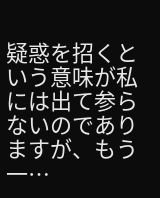疑惑を招くという意味が私には出て参らないのでありますが、もう一…